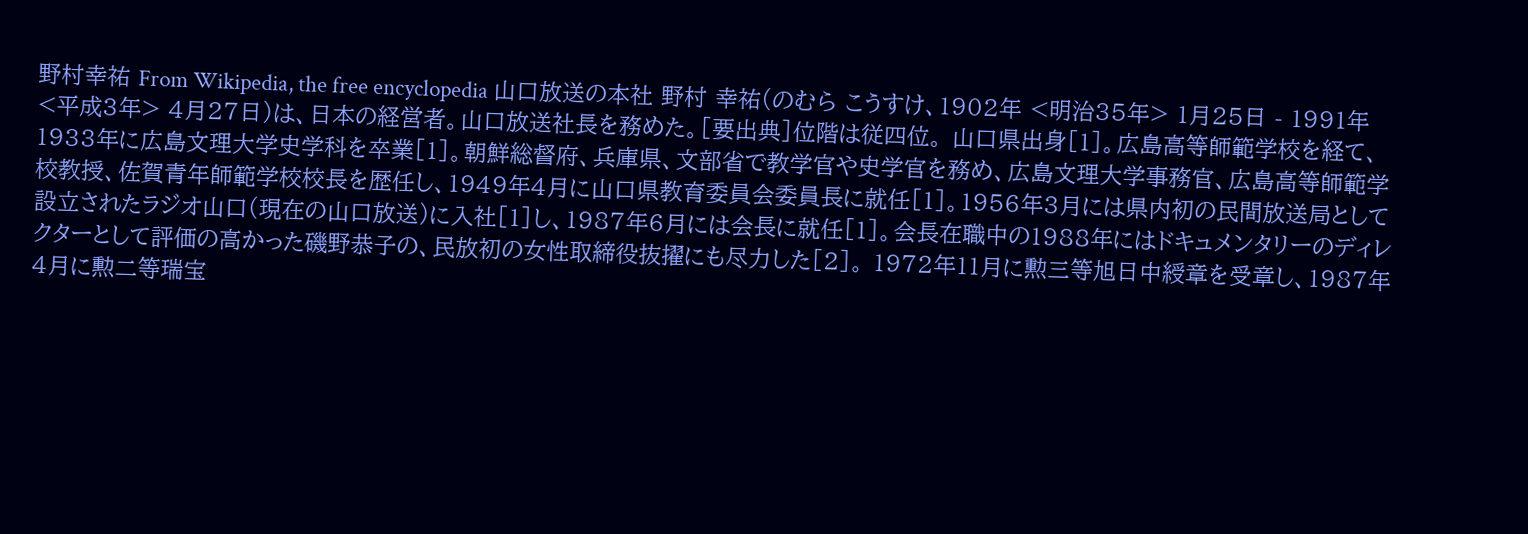野村幸祐 From Wikipedia, the free encyclopedia 山口放送の本社 野村 幸祐(のむら こうすけ、1902年 <明治35年> 1月25日 - 1991年 <平成3年> 4月27日)は、日本の経営者。山口放送社長を務めた。[要出典]位階は従四位。 山口県出身[1]。広島高等師範学校を経て、1933年に広島文理大学史学科を卒業[1]。朝鮮総督府、兵庫県、文部省で教学官や史学官を務め、広島文理大学事務官、広島高等師範学校教授、佐賀青年師範学校校長を歴任し、1949年4月に山口県教育委員会委員長に就任[1]。1956年3月には県内初の民間放送局として設立されたラジオ山口(現在の山口放送)に入社[1]し、1987年6月には会長に就任[1]。会長在職中の1988年にはドキュメンタリーのディレクターとして評価の高かった磯野恭子の、民放初の女性取締役抜擢にも尽力した[2]。 1972年11月に勲三等旭日中綬章を受章し、1987年4月に勲二等瑞宝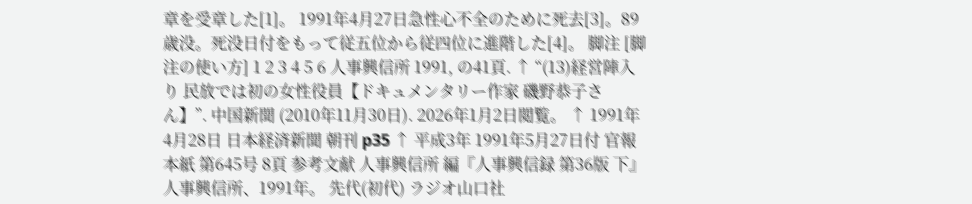章を受章した[1]。 1991年4月27日急性心不全のために死去[3]。89歳没。死没日付をもって従五位から従四位に進階した[4]。 脚注 [脚注の使い方] 1 2 3 4 5 6 人事興信所 1991, の41頁. ↑ “(13)経営陣入り 民放では初の女性役員【ドキュメンタリー作家 磯野恭子さん】”. 中国新聞 (2010年11月30日). 2026年1月2日閲覧。 ↑ 1991年 4月28日 日本経済新聞 朝刊 p35 ↑ 平成3年 1991年5月27日付 官報 本紙 第645号 8頁 参考文献 人事興信所 編『人事興信録 第36版 下』人事興信所、1991年。 先代(初代) ラジオ山口社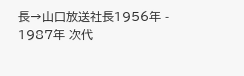長→山口放送社長1956年 - 1987年 次代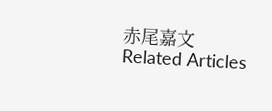赤尾嘉文 Related Articles